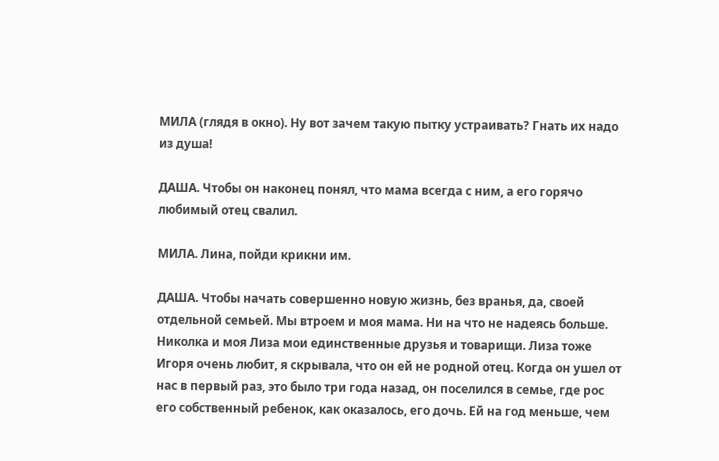МИЛА (глядя в окно). Ну вот зачем такую пытку устраивать? Гнать их надо из душа!

ДАША. Чтобы он наконец понял, что мама всегда с ним, а его горячо любимый отец свалил.

МИЛА. Лина, пойди крикни им.

ДАША. Чтобы начать совершенно новую жизнь, без вранья, да, своей отдельной семьей. Мы втроем и моя мама. Ни на что не надеясь больше. Николка и моя Лиза мои единственные друзья и товарищи. Лиза тоже Игоря очень любит, я скрывала, что он ей не родной отец. Когда он ушел от нас в первый раз, это было три года назад, он поселился в семье, где рос его собственный ребенок, как оказалось, его дочь. Ей на год меньше, чем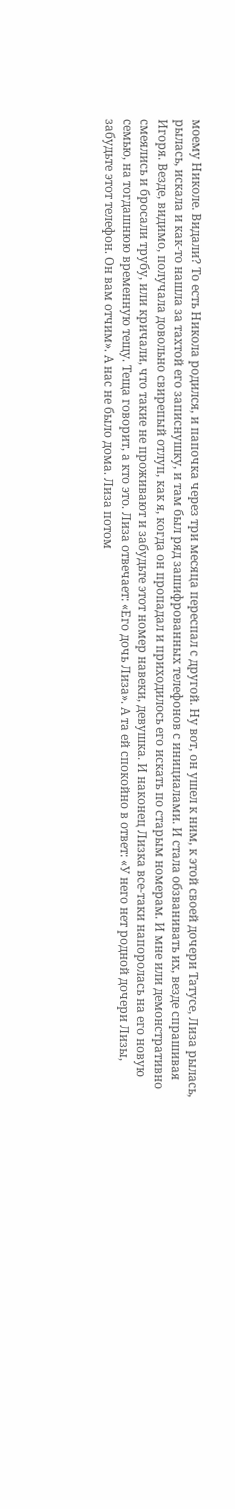моему Николе. Видали? То есть Никола родился, и папочка через три месяца переспал с другой. Ну вот, он ушел к ним, к этой своей дочери Татусе, Лиза рылась, рылась, искала и как-то нашла за тахтой его записнушку, и там был ряд зашифрованных телефонов с инициалами. И стала обзванивать их, везде спрашивая Игоря. Везде, видимо, получала довольно свирепый отлуп, как я, когда он пропадал и приходилось его искать по старым номерам. И мне или демонстративно смеялись и бросали трубу, или кричали, что такие не проживают и забудьте этот номер навеки, девушка. И наконец Лизка все-таки напоролась на его новую семью, на тогдашнюю временную тещу. Теща говорит, а кто это. Лиза отвечает: «Его дочь Лиза». А та ей спокойно в ответ: «У него нет родной дочери Лизы, забудьте этот телефон. Он вам отчим». А нас не было дома. Лиза потом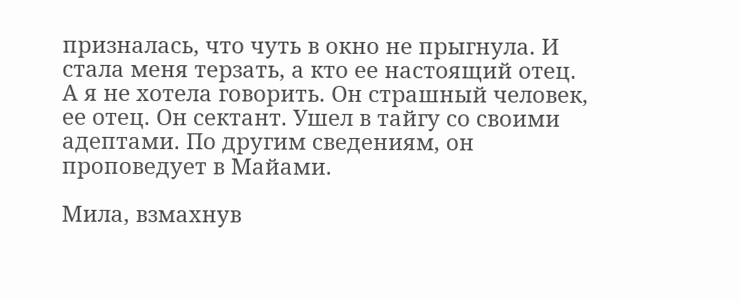призналась, что чуть в окно не прыгнула. И стала меня терзать, а кто ее настоящий отец. А я не хотела говорить. Он страшный человек, ее отец. Он сектант. Ушел в тайгу со своими адептами. По другим сведениям, он проповедует в Майами.

Мила, взмахнув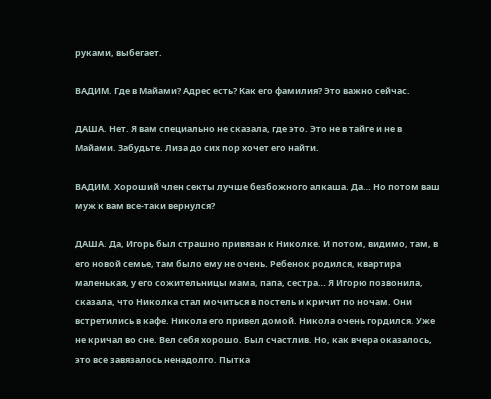руками, выбегает.

ВАДИМ. Где в Майами? Адрес есть? Как его фамилия? Это важно сейчас.

ДАША. Нет. Я вам специально не сказала, где это. Это не в тайге и не в Майами. Забудьте. Лиза до сих пор хочет его найти.

ВАДИМ. Хороший член секты лучше безбожного алкаша. Да… Но потом ваш муж к вам все-таки вернулся?

ДАША. Да, Игорь был страшно привязан к Николке. И потом, видимо, там, в его новой семье, там было ему не очень. Ребенок родился, квартира маленькая, у его сожительницы мама, папа, сестра… Я Игорю позвонила, сказала, что Николка стал мочиться в постель и кричит по ночам. Они встретились в кафе. Никола его привел домой. Никола очень гордился. Уже не кричал во сне. Вел себя хорошо. Был счастлив. Но, как вчера оказалось, это все завязалось ненадолго. Пытка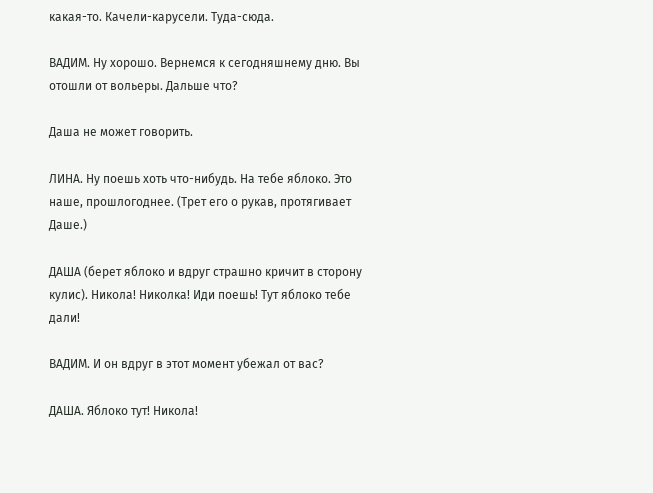какая-то. Качели-карусели. Туда-сюда.

ВАДИМ. Ну хорошо. Вернемся к сегодняшнему дню. Вы отошли от вольеры. Дальше что?

Даша не может говорить.

ЛИНА. Ну поешь хоть что-нибудь. На тебе яблоко. Это наше, прошлогоднее. (Трет его о рукав, протягивает Даше.)

ДАША (берет яблоко и вдруг страшно кричит в сторону кулис). Никола! Николка! Иди поешь! Тут яблоко тебе дали!

ВАДИМ. И он вдруг в этот момент убежал от вас?

ДАША. Яблоко тут! Никола!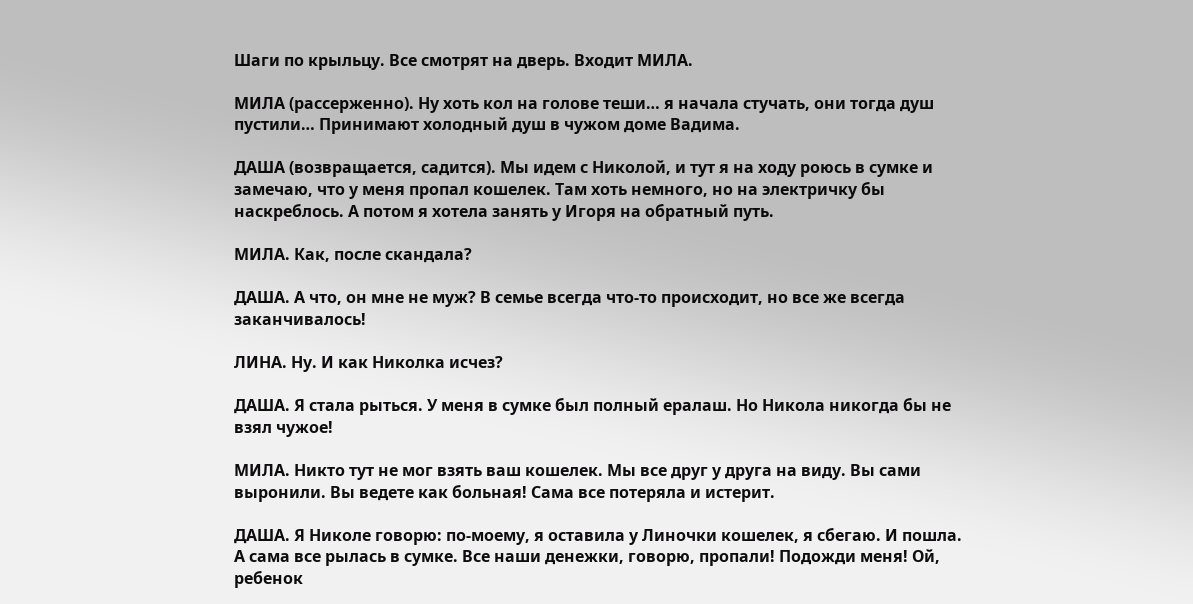Шаги по крыльцу. Все смотрят на дверь. Входит МИЛА.

МИЛА (рассерженно). Ну хоть кол на голове теши… я начала стучать, они тогда душ пустили… Принимают холодный душ в чужом доме Вадима.

ДАША (возвращается, садится). Мы идем с Николой, и тут я на ходу роюсь в сумке и замечаю, что у меня пропал кошелек. Там хоть немного, но на электричку бы наскреблось. А потом я хотела занять у Игоря на обратный путь.

МИЛА. Как, после скандала?

ДАША. А что, он мне не муж? В семье всегда что-то происходит, но все же всегда заканчивалось!

ЛИНА. Ну. И как Николка исчез?

ДАША. Я стала рыться. У меня в сумке был полный ералаш. Но Никола никогда бы не взял чужое!

МИЛА. Никто тут не мог взять ваш кошелек. Мы все друг у друга на виду. Вы сами выронили. Вы ведете как больная! Сама все потеряла и истерит.

ДАША. Я Николе говорю: по-моему, я оставила у Линочки кошелек, я сбегаю. И пошла. А сама все рылась в сумке. Все наши денежки, говорю, пропали! Подожди меня! Ой, ребенок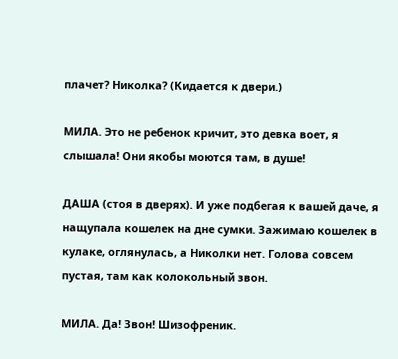плачет? Николка? (Кидается к двери.)

МИЛА. Это не ребенок кричит, это девка воет, я слышала! Они якобы моются там, в душе!

ДАША (стоя в дверях). И уже подбегая к вашей даче, я нащупала кошелек на дне сумки. Зажимаю кошелек в кулаке, оглянулась, а Николки нет. Голова совсем пустая, там как колокольный звон.

МИЛА. Да! Звон! Шизофреник.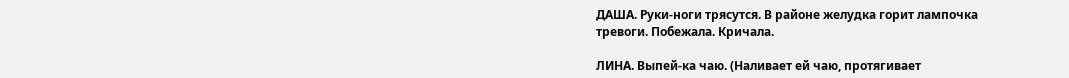ДАША. Руки-ноги трясутся. В районе желудка горит лампочка тревоги. Побежала. Кричала.

ЛИНА. Выпей-ка чаю. (Наливает ей чаю, протягивает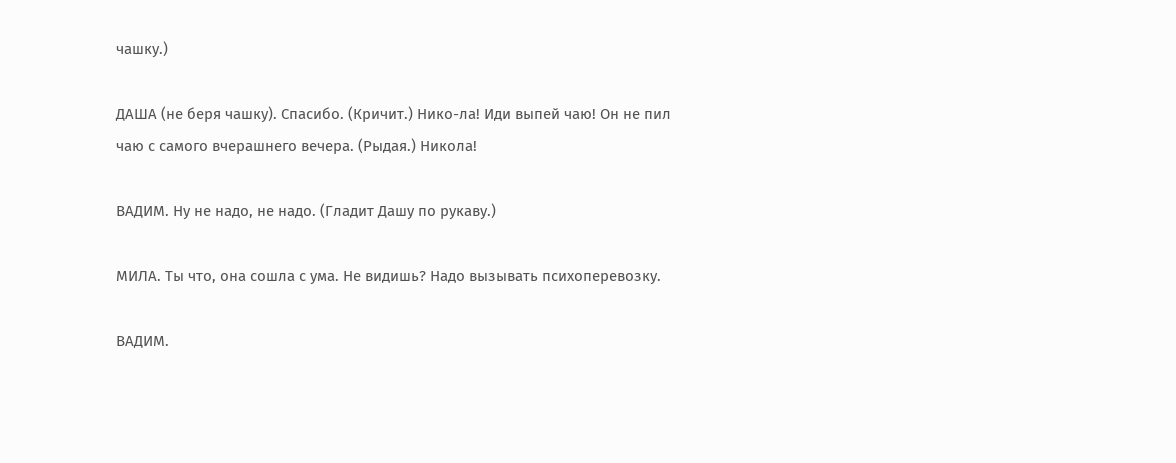чашку.)

ДАША (не беря чашку). Спасибо. (Кричит.) Нико-ла! Иди выпей чаю! Он не пил чаю с самого вчерашнего вечера. (Рыдая.) Никола!

ВАДИМ. Ну не надо, не надо. (Гладит Дашу по рукаву.)

МИЛА. Ты что, она сошла с ума. Не видишь? Надо вызывать психоперевозку.

ВАДИМ.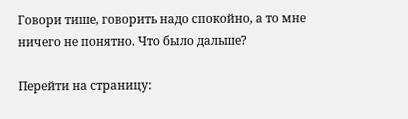Говори тише, говорить надо спокойно, а то мне ничего не понятно. Что было дальше?

Перейти на страницу: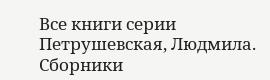Все книги серии Петрушевская, Людмила. Сборники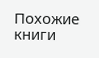Похожие книги